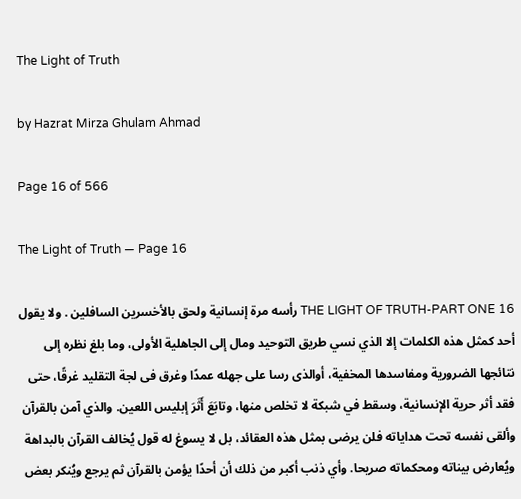The Light of Truth

by Hazrat Mirza Ghulam Ahmad

Page 16 of 566

The Light of Truth — Page 16

16 THE LIGHT OF TRUTH-PART ONE رأسه مرة إنسانية ولحق بالأخسرين السافلين . ولا يقول أحد كمثل هذه الكلمات إلا الذي نسي طريق التوحيد ومال إلى الجاهلية الأولى، وما بلغ نظره إلى نتائجها الضرورية ومفاسدها المخفية، أوالذى رسا على جهله عمدًا وغرق فى لجة التقليد غرقًا، حتى فقد أثر حرية الإنسانية، وسقط في شبكة لا تخلص منها، وتابَعَ أَثَرَ إبليس اللعين. والذي آمن بالقرآن وألقى نفسه تحت هداياته فلن يرضى بمثل هذه العقائد، بل لا يسوغ له قول يُخالف القرآن بالبداهة ويُعارض بيناته ومحكماته صريحا. وأي ذنب أكبر من ذلك أن أحدًا يؤمن بالقرآن ثم يرجع ويُنكر بعض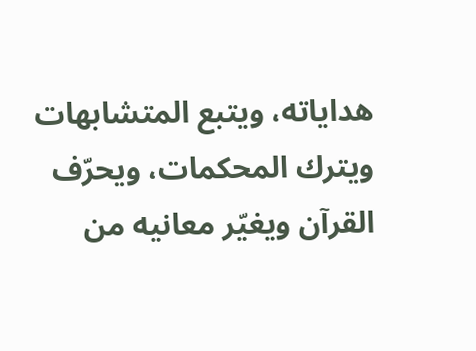هداياته، ويتبع المتشابهات ويترك المحكمات، ويحرّف القرآن ويغيّر معانيه من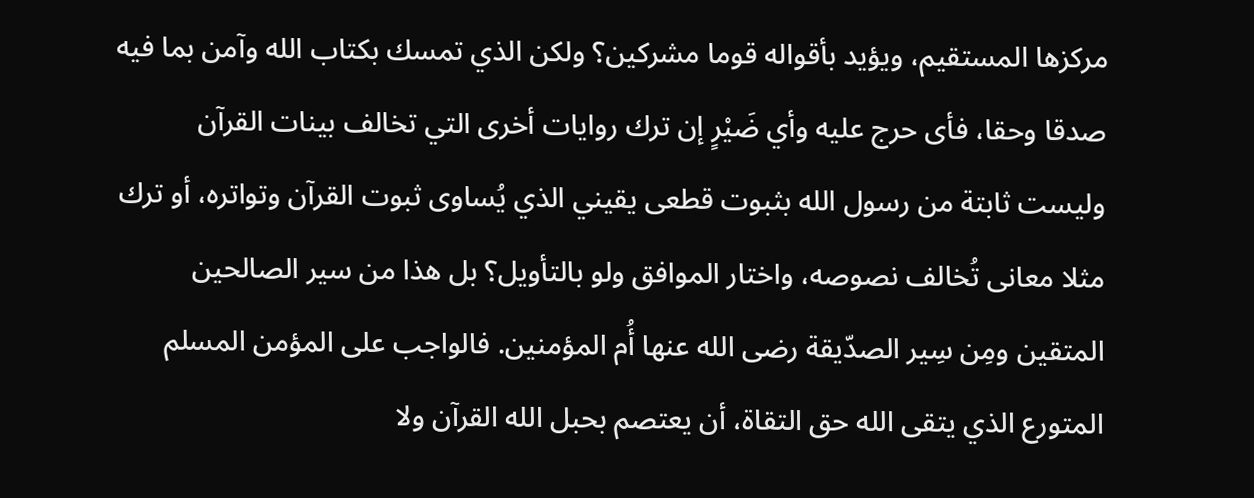مركزها المستقيم، ويؤيد بأقواله قوما مشركين؟ ولكن الذي تمسك بكتاب الله وآمن بما فيه صدقا وحقا، فأى حرج عليه وأي ضَيْرٍ إن ترك روايات أخرى التي تخالف بينات القرآن وليست ثابتة من رسول الله بثبوت قطعى يقيني الذي يُساوى ثبوت القرآن وتواتره، أو ترك مثلا معانى تُخالف نصوصه، واختار الموافق ولو بالتأويل؟ بل هذا من سير الصالحين المتقين ومِن سِير الصدّيقة رضى الله عنها أُم المؤمنين. فالواجب على المؤمن المسلم المتورع الذي يتقى الله حق التقاة، أن يعتصم بحبل الله القرآن ولا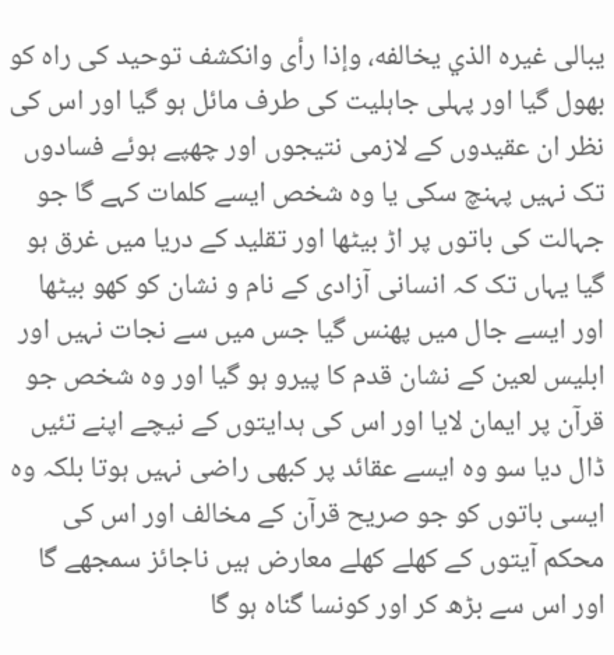يبالى غيره الذي يخالفه، وإذا رأى وانكشف توحید کی راہ کو بھول گیا اور پہلی جاہلیت کی طرف مائل ہو گیا اور اس کی نظر ان عقیدوں کے لازمی نتیجوں اور چھپے ہوئے فسادوں تک نہیں پہنچ سکی یا وہ شخص ایسے کلمات کہے گا جو جہالت کی باتوں پر اڑ بیٹھا اور تقلید کے دریا میں غرق ہو گیا یہاں تک کہ انسانی آزادی کے نام و نشان کو کھو بیٹھا اور ایسے جال میں پھنس گیا جس میں سے نجات نہیں اور ابلیس لعین کے نشان قدم کا پیرو ہو گیا اور وہ شخص جو قرآن پر ایمان لایا اور اس کی ہدایتوں کے نیچے اپنے تئیں ڈال دیا سو وہ ایسے عقائد پر کبھی راضی نہیں ہوتا بلکہ وہ ایسی باتوں کو جو صریح قرآن کے مخالف اور اس کی محکم آیتوں کے کھلے کھلے معارض ہیں ناجائز سمجھے گا اور اس سے بڑھ کر اور کونسا گناہ ہو گا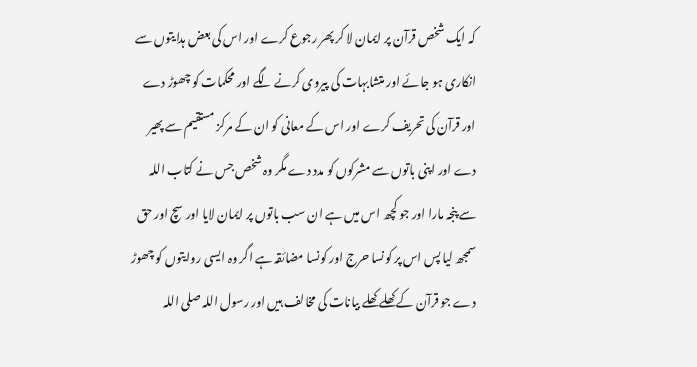کہ ایک شخص قرآن پر ایمان لا کر پھر رجوع کرے اور اس کی بعض ہدایتوں سے انکاری ہو جائے اور متشابہات کی پیروی کرنے لگے اور محکمات کو چھوڑ دے اور قرآن کی تحریف کرے اور اس کے معانی کو ان کے مرکز مستقیم سے پھیر دے اور اپنی باتوں سے مشرکوں کو مدد دے مگر وہ شخص جس نے کتاب اللہ سے پنجہ مارا اور جو کچھ اس میں ہے ان سب باتوں پر ایمان لایا اور سچ اور حق سمجھ لیا پس اس پر کونسا حرج اور کونسا مضائقہ ہے اگر وہ ایسی روایتوں کو چھوڑ دے جو قرآن کے کھلے کھلے بیانات کی مخالف ہیں اور رسول اللہ صلی اللہ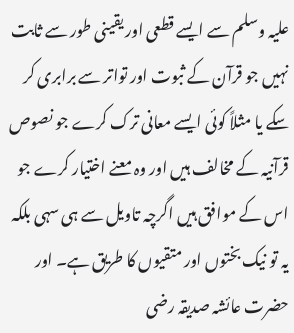علیہ وسلم سے ایسے قطعی اور یقینی طور سے ثابت نہیں جو قرآن کے ثبوت اور تواتر سے برابری کر سکے یا مثلاً کوئی ایسے معانی ترک کرے جو نصوص قرآنیہ کے مخالف ہیں اور وہ معنے اختیار کرے جو اس کے موافق ہیں اگرچہ تاویل سے ہی سہی بلکہ یہ تو نیک بختوں اور متقیوں کا طریق ہے۔ اور حضرت عائشہ صدیقہ رضی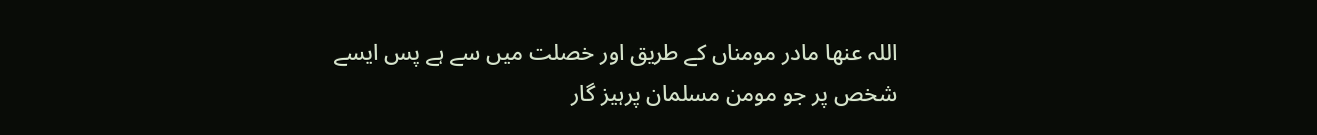اللہ عنها مادر مومناں کے طریق اور خصلت میں سے ہے پس ایسے شخص پر جو مومن مسلمان پرہیز گار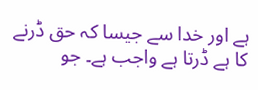ہے اور خدا سے جیسا کہ حق ڈرنے کا ہے ڈرتا ہے واجب ہے۔ جو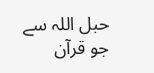حبل اللہ سے جو قرآن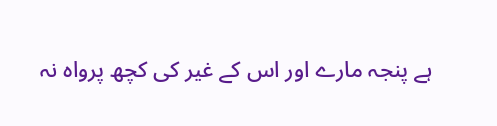ہے پنجہ مارے اور اس کے غیر کی کچھ پرواہ نہ